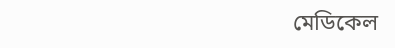মেডিকেল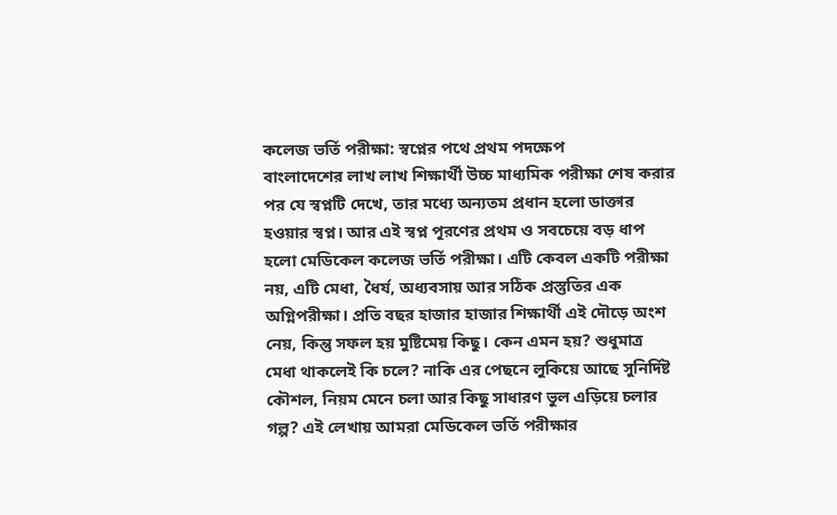কলেজ ভর্তি পরীক্ষা: স্বপ্নের পথে প্রথম পদক্ষেপ
বাংলাদেশের লাখ লাখ শিক্ষার্থী উচ্চ মাধ্যমিক পরীক্ষা শেষ করার পর যে স্বপ্নটি দেখে, তার মধ্যে অন্যতম প্রধান হলো ডাক্তার হওয়ার স্বপ্ন। আর এই স্বপ্ন পূরণের প্রথম ও সবচেয়ে বড় ধাপ হলো মেডিকেল কলেজ ভর্তি পরীক্ষা। এটি কেবল একটি পরীক্ষা নয়, এটি মেধা, ধৈর্য, অধ্যবসায় আর সঠিক প্রস্তুতির এক অগ্নিপরীক্ষা। প্রতি বছর হাজার হাজার শিক্ষার্থী এই দৌড়ে অংশ নেয়, কিন্তু সফল হয় মুষ্টিমেয় কিছু। কেন এমন হয়? শুধুমাত্র মেধা থাকলেই কি চলে? নাকি এর পেছনে লুকিয়ে আছে সুনির্দিষ্ট কৌশল, নিয়ম মেনে চলা আর কিছু সাধারণ ভুল এড়িয়ে চলার গল্প? এই লেখায় আমরা মেডিকেল ভর্তি পরীক্ষার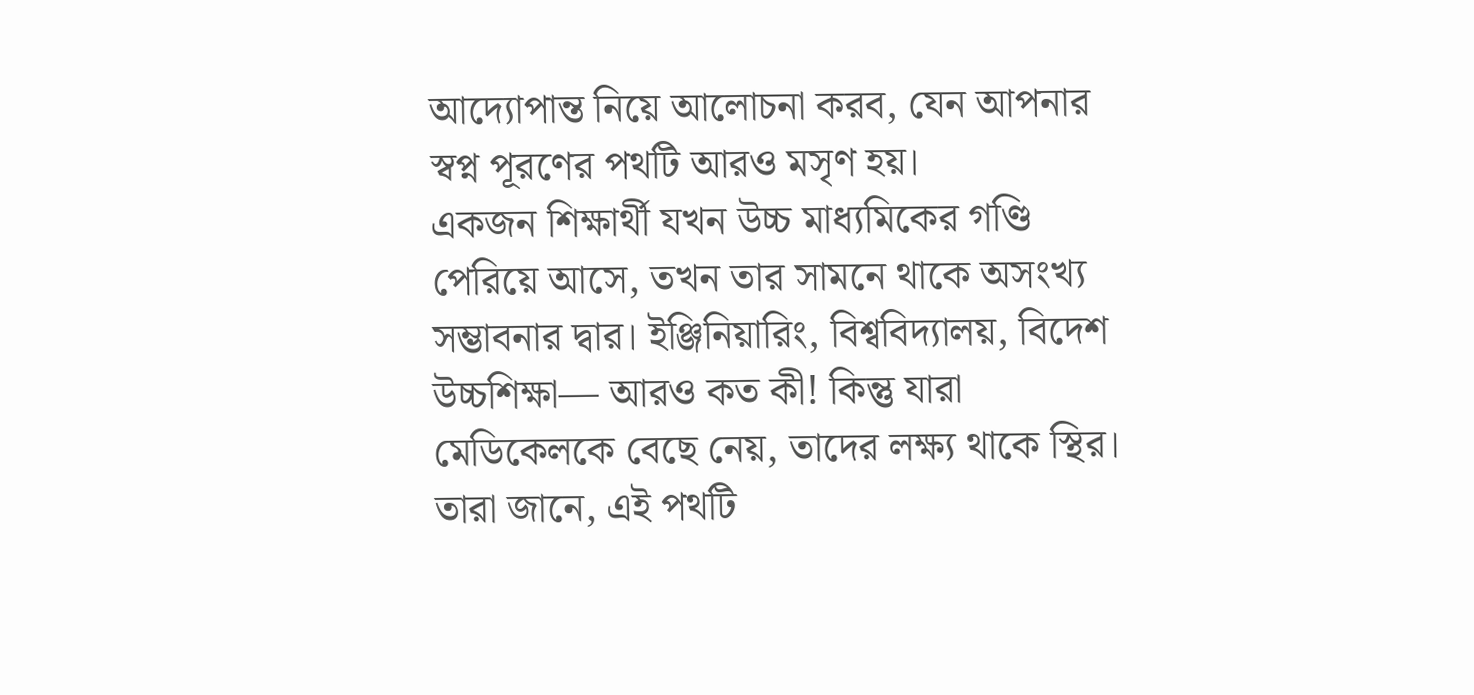আদ্যোপান্ত নিয়ে আলোচনা করব, যেন আপনার স্বপ্ন পূরণের পথটি আরও মসৃণ হয়।
একজন শিক্ষার্থী যখন উচ্চ মাধ্যমিকের গণ্ডি পেরিয়ে আসে, তখন তার সামনে থাকে অসংখ্য সম্ভাবনার দ্বার। ইঞ্জিনিয়ারিং, বিশ্ববিদ্যালয়, বিদেশ উচ্চশিক্ষা— আরও কত কী! কিন্তু যারা মেডিকেলকে বেছে নেয়, তাদের লক্ষ্য থাকে স্থির। তারা জানে, এই পথটি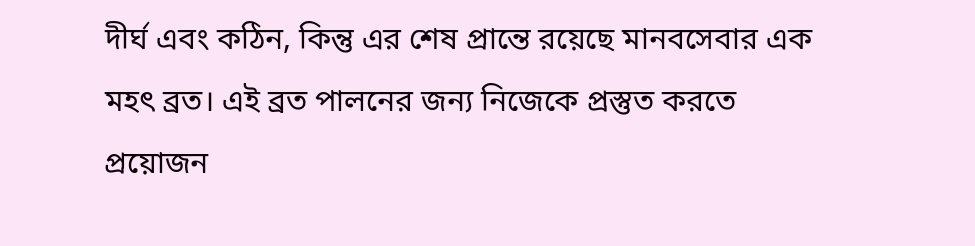দীর্ঘ এবং কঠিন, কিন্তু এর শেষ প্রান্তে রয়েছে মানবসেবার এক মহৎ ব্রত। এই ব্রত পালনের জন্য নিজেকে প্রস্তুত করতে প্রয়োজন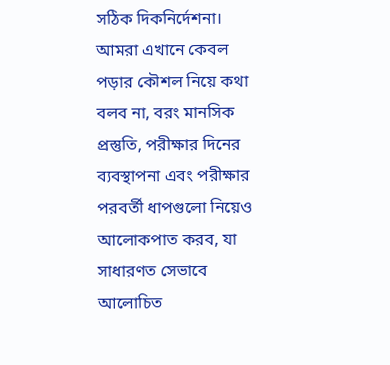সঠিক দিকনির্দেশনা। আমরা এখানে কেবল পড়ার কৌশল নিয়ে কথা বলব না, বরং মানসিক প্রস্তুতি, পরীক্ষার দিনের ব্যবস্থাপনা এবং পরীক্ষার পরবর্তী ধাপগুলো নিয়েও আলোকপাত করব, যা সাধারণত সেভাবে আলোচিত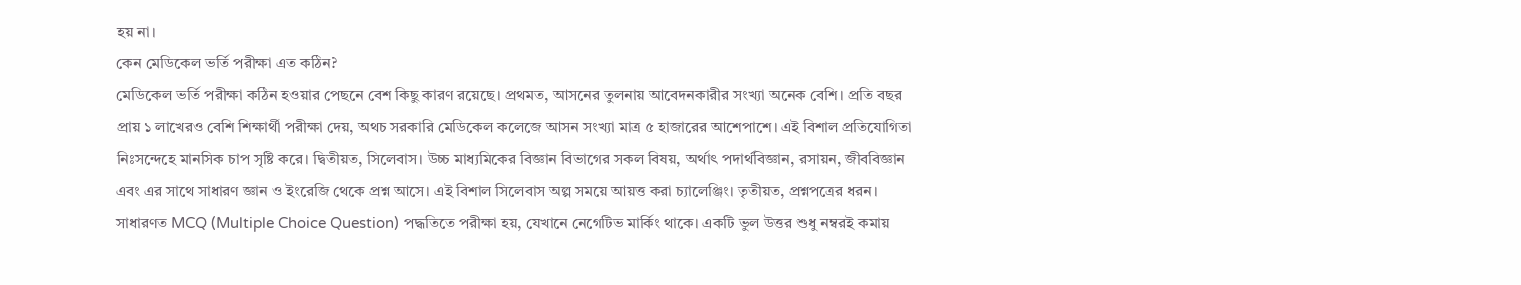হয় না।
কেন মেডিকেল ভর্তি পরীক্ষা এত কঠিন?
মেডিকেল ভর্তি পরীক্ষা কঠিন হওয়ার পেছনে বেশ কিছু কারণ রয়েছে। প্রথমত, আসনের তুলনায় আবেদনকারীর সংখ্যা অনেক বেশি। প্রতি বছর প্রায় ১ লাখেরও বেশি শিক্ষার্থী পরীক্ষা দেয়, অথচ সরকারি মেডিকেল কলেজে আসন সংখ্যা মাত্র ৫ হাজারের আশেপাশে। এই বিশাল প্রতিযোগিতা নিঃসন্দেহে মানসিক চাপ সৃষ্টি করে। দ্বিতীয়ত, সিলেবাস। উচ্চ মাধ্যমিকের বিজ্ঞান বিভাগের সকল বিষয়, অর্থাৎ পদার্থবিজ্ঞান, রসায়ন, জীববিজ্ঞান এবং এর সাথে সাধারণ জ্ঞান ও ইংরেজি থেকে প্রশ্ন আসে। এই বিশাল সিলেবাস অল্প সময়ে আয়ত্ত করা চ্যালেঞ্জিং। তৃতীয়ত, প্রশ্নপত্রের ধরন। সাধারণত MCQ (Multiple Choice Question) পদ্ধতিতে পরীক্ষা হয়, যেখানে নেগেটিভ মার্কিং থাকে। একটি ভুল উত্তর শুধু নম্বরই কমায়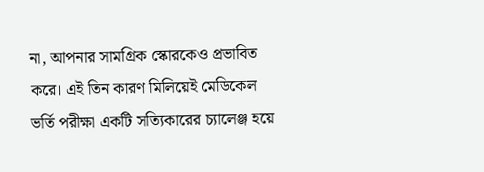না, আপনার সামগ্রিক স্কোরকেও প্রভাবিত করে। এই তিন কারণ মিলিয়েই মেডিকেল ভর্তি পরীক্ষা একটি সত্যিকারের চ্যালেঞ্জ হয়ে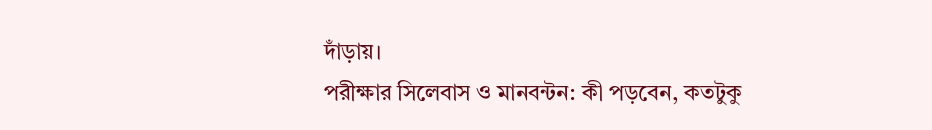দাঁড়ায়।
পরীক্ষার সিলেবাস ও মানবন্টন: কী পড়বেন, কতটুকু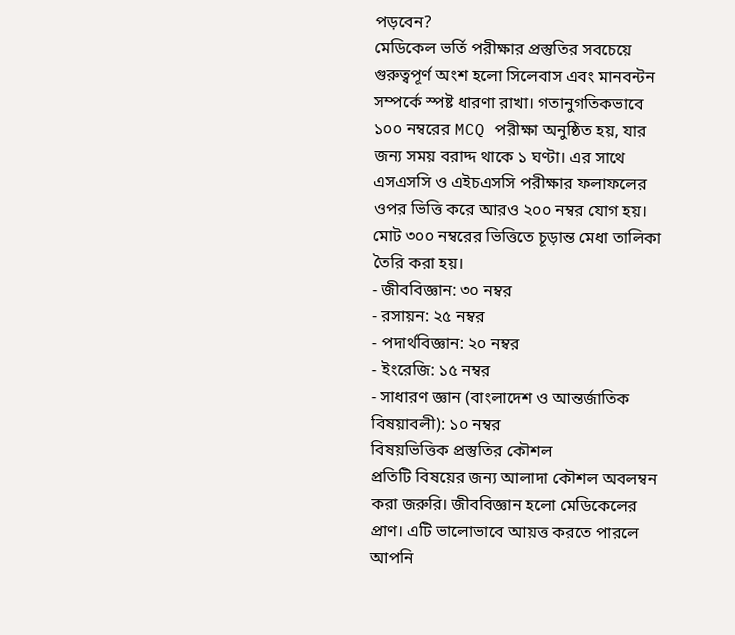পড়বেন?
মেডিকেল ভর্তি পরীক্ষার প্রস্তুতির সবচেয়ে গুরুত্বপূর্ণ অংশ হলো সিলেবাস এবং মানবন্টন সম্পর্কে স্পষ্ট ধারণা রাখা। গতানুগতিকভাবে ১০০ নম্বরের MCQ পরীক্ষা অনুষ্ঠিত হয়, যার জন্য সময় বরাদ্দ থাকে ১ ঘণ্টা। এর সাথে এসএসসি ও এইচএসসি পরীক্ষার ফলাফলের ওপর ভিত্তি করে আরও ২০০ নম্বর যোগ হয়। মোট ৩০০ নম্বরের ভিত্তিতে চূড়ান্ত মেধা তালিকা তৈরি করা হয়।
- জীববিজ্ঞান: ৩০ নম্বর
- রসায়ন: ২৫ নম্বর
- পদার্থবিজ্ঞান: ২০ নম্বর
- ইংরেজি: ১৫ নম্বর
- সাধারণ জ্ঞান (বাংলাদেশ ও আন্তর্জাতিক বিষয়াবলী): ১০ নম্বর
বিষয়ভিত্তিক প্রস্তুতির কৌশল
প্রতিটি বিষয়ের জন্য আলাদা কৌশল অবলম্বন করা জরুরি। জীববিজ্ঞান হলো মেডিকেলের প্রাণ। এটি ভালোভাবে আয়ত্ত করতে পারলে আপনি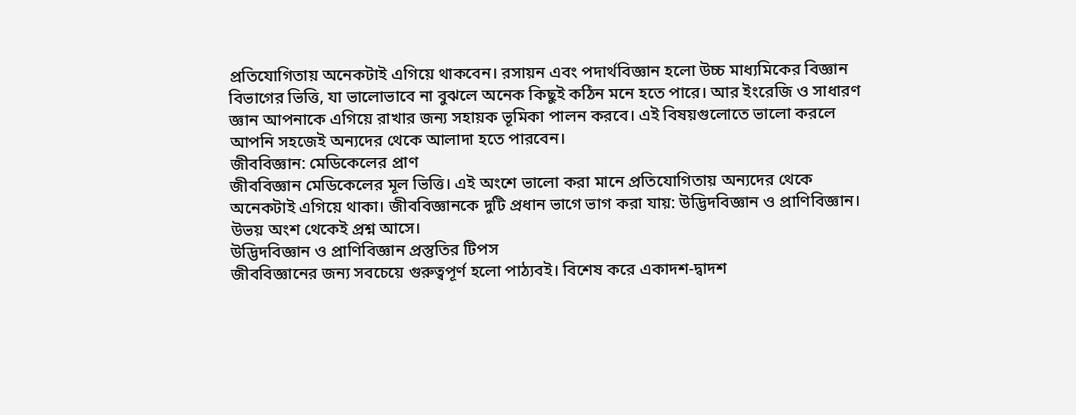প্রতিযোগিতায় অনেকটাই এগিয়ে থাকবেন। রসায়ন এবং পদার্থবিজ্ঞান হলো উচ্চ মাধ্যমিকের বিজ্ঞান বিভাগের ভিত্তি, যা ভালোভাবে না বুঝলে অনেক কিছুই কঠিন মনে হতে পারে। আর ইংরেজি ও সাধারণ জ্ঞান আপনাকে এগিয়ে রাখার জন্য সহায়ক ভূমিকা পালন করবে। এই বিষয়গুলোতে ভালো করলে আপনি সহজেই অন্যদের থেকে আলাদা হতে পারবেন।
জীববিজ্ঞান: মেডিকেলের প্রাণ
জীববিজ্ঞান মেডিকেলের মূল ভিত্তি। এই অংশে ভালো করা মানে প্রতিযোগিতায় অন্যদের থেকে অনেকটাই এগিয়ে থাকা। জীববিজ্ঞানকে দুটি প্রধান ভাগে ভাগ করা যায়: উদ্ভিদবিজ্ঞান ও প্রাণিবিজ্ঞান। উভয় অংশ থেকেই প্রশ্ন আসে।
উদ্ভিদবিজ্ঞান ও প্রাণিবিজ্ঞান প্রস্তুতির টিপস
জীববিজ্ঞানের জন্য সবচেয়ে গুরুত্বপূর্ণ হলো পাঠ্যবই। বিশেষ করে একাদশ-দ্বাদশ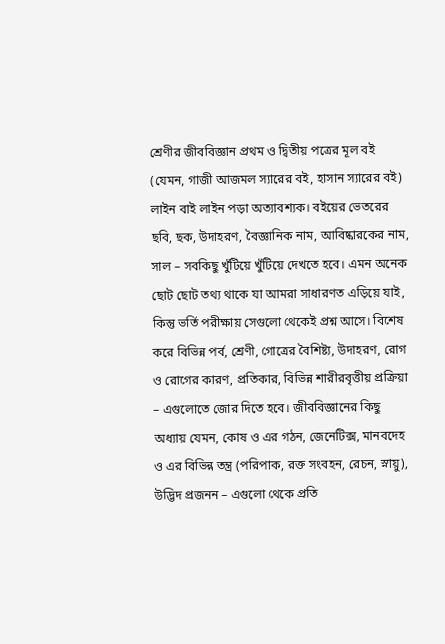শ্রেণীর জীববিজ্ঞান প্রথম ও দ্বিতীয় পত্রের মূল বই (যেমন, গাজী আজমল স্যারের বই, হাসান স্যারের বই) লাইন বাই লাইন পড়া অত্যাবশ্যক। বইয়ের ভেতরের ছবি, ছক, উদাহরণ, বৈজ্ঞানিক নাম, আবিষ্কারকের নাম, সাল – সবকিছু খুঁটিয়ে খুঁটিয়ে দেখতে হবে। এমন অনেক ছোট ছোট তথ্য থাকে যা আমরা সাধারণত এড়িয়ে যাই, কিন্তু ভর্তি পরীক্ষায় সেগুলো থেকেই প্রশ্ন আসে। বিশেষ করে বিভিন্ন পর্ব, শ্রেণী, গোত্রের বৈশিষ্ট্য, উদাহরণ, রোগ ও রোগের কারণ, প্রতিকার, বিভিন্ন শারীরবৃত্তীয় প্রক্রিয়া – এগুলোতে জোর দিতে হবে। জীববিজ্ঞানের কিছু অধ্যায় যেমন, কোষ ও এর গঠন, জেনেটিক্স, মানবদেহ ও এর বিভিন্ন তন্ত্র (পরিপাক, রক্ত সংবহন, রেচন, স্নায়ু), উদ্ভিদ প্রজনন – এগুলো থেকে প্রতি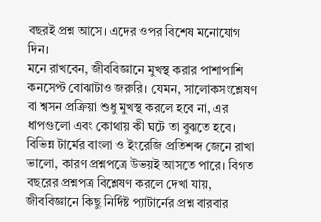বছরই প্রশ্ন আসে। এদের ওপর বিশেষ মনোযোগ দিন।
মনে রাখবেন, জীববিজ্ঞানে মুখস্থ করার পাশাপাশি কনসেপ্ট বোঝাটাও জরুরি। যেমন, সালোকসংশ্লেষণ বা শ্বসন প্রক্রিয়া শুধু মুখস্থ করলে হবে না, এর ধাপগুলো এবং কোথায় কী ঘটে তা বুঝতে হবে। বিভিন্ন টার্মের বাংলা ও ইংরেজি প্রতিশব্দ জেনে রাখা ভালো, কারণ প্রশ্নপত্রে উভয়ই আসতে পারে। বিগত বছরের প্রশ্নপত্র বিশ্লেষণ করলে দেখা যায়, জীববিজ্ঞানে কিছু নির্দিষ্ট প্যাটার্নের প্রশ্ন বারবার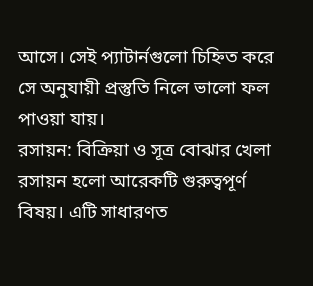আসে। সেই প্যাটার্নগুলো চিহ্নিত করে সে অনুযায়ী প্রস্তুতি নিলে ভালো ফল পাওয়া যায়।
রসায়ন: বিক্রিয়া ও সূত্র বোঝার খেলা
রসায়ন হলো আরেকটি গুরুত্বপূর্ণ বিষয়। এটি সাধারণত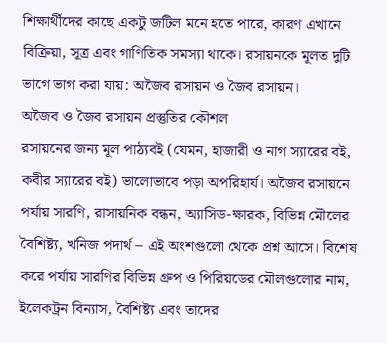শিক্ষার্থীদের কাছে একটু জটিল মনে হতে পারে, কারণ এখানে বিক্রিয়া, সূত্র এবং গাণিতিক সমস্যা থাকে। রসায়নকে মূলত দুটি ভাগে ভাগ করা যায়: অজৈব রসায়ন ও জৈব রসায়ন।
অজৈব ও জৈব রসায়ন প্রস্তুতির কৌশল
রসায়নের জন্য মূল পাঠ্যবই (যেমন, হাজারী ও নাগ স্যারের বই, কবীর স্যারের বই) ভালোভাবে পড়া অপরিহার্য। অজৈব রসায়নে পর্যায় সারণি, রাসায়নিক বন্ধন, অ্যাসিড-ক্ষারক, বিভিন্ন মৌলের বৈশিষ্ট্য, খনিজ পদার্থ – এই অংশগুলো থেকে প্রশ্ন আসে। বিশেষ করে পর্যায় সারণির বিভিন্ন গ্রুপ ও পিরিয়ডের মৌলগুলোর নাম, ইলেকট্রন বিন্যাস, বৈশিষ্ট্য এবং তাদের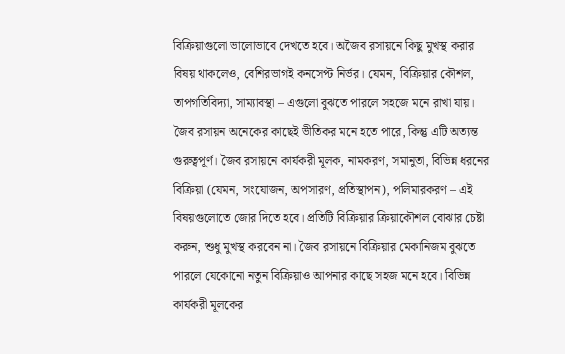বিক্রিয়াগুলো ভালোভাবে দেখতে হবে। অজৈব রসায়নে কিছু মুখস্থ করার বিষয় থাকলেও, বেশিরভাগই কনসেপ্ট নির্ভর। যেমন, বিক্রিয়ার কৌশল, তাপগতিবিদ্যা, সাম্যাবস্থা – এগুলো বুঝতে পারলে সহজে মনে রাখা যায়।
জৈব রসায়ন অনেকের কাছেই ভীতিকর মনে হতে পারে, কিন্তু এটি অত্যন্ত গুরুত্বপূর্ণ। জৈব রসায়নে কার্যকরী মূলক, নামকরণ, সমানুতা, বিভিন্ন ধরনের বিক্রিয়া (যেমন, সংযোজন, অপসারণ, প্রতিস্থাপন), পলিমারকরণ – এই বিষয়গুলোতে জোর দিতে হবে। প্রতিটি বিক্রিয়ার ক্রিয়াকৌশল বোঝার চেষ্টা করুন, শুধু মুখস্থ করবেন না। জৈব রসায়নে বিক্রিয়ার মেকানিজম বুঝতে পারলে যেকোনো নতুন বিক্রিয়াও আপনার কাছে সহজ মনে হবে। বিভিন্ন কার্যকরী মূলকের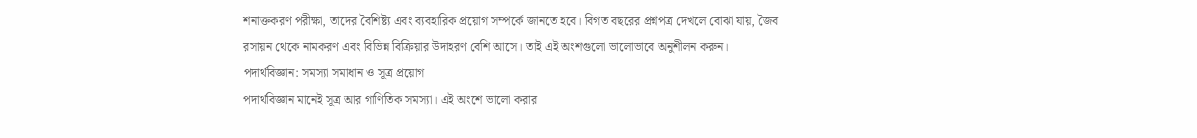শনাক্তকরণ পরীক্ষা, তাদের বৈশিষ্ট্য এবং ব্যবহারিক প্রয়োগ সম্পর্কে জানতে হবে। বিগত বছরের প্রশ্নপত্র দেখলে বোঝা যায়, জৈব রসায়ন থেকে নামকরণ এবং বিভিন্ন বিক্রিয়ার উদাহরণ বেশি আসে। তাই এই অংশগুলো ভালোভাবে অনুশীলন করুন।
পদার্থবিজ্ঞান: সমস্যা সমাধান ও সূত্র প্রয়োগ
পদার্থবিজ্ঞান মানেই সূত্র আর গাণিতিক সমস্যা। এই অংশে ভালো করার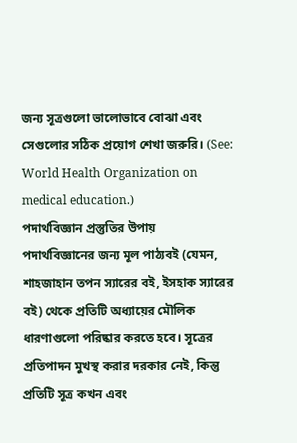জন্য সূত্রগুলো ভালোভাবে বোঝা এবং সেগুলোর সঠিক প্রয়োগ শেখা জরুরি। (See: World Health Organization on medical education.)
পদার্থবিজ্ঞান প্রস্তুতির উপায়
পদার্থবিজ্ঞানের জন্য মূল পাঠ্যবই (যেমন, শাহজাহান তপন স্যারের বই, ইসহাক স্যারের বই) থেকে প্রতিটি অধ্যায়ের মৌলিক ধারণাগুলো পরিষ্কার করতে হবে। সূত্রের প্রতিপাদন মুখস্থ করার দরকার নেই, কিন্তু প্রতিটি সূত্র কখন এবং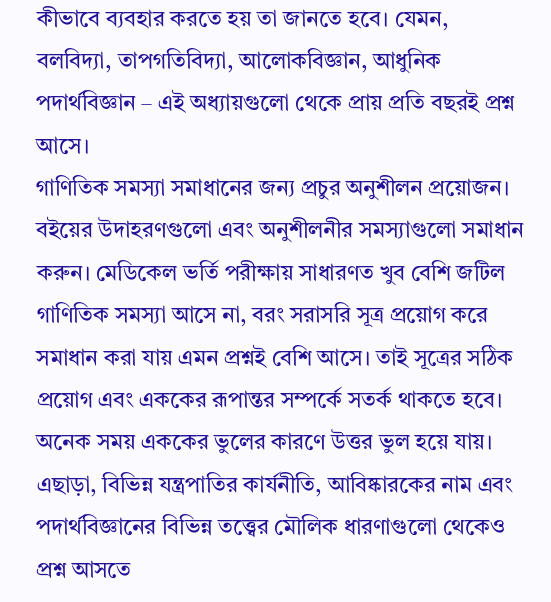কীভাবে ব্যবহার করতে হয় তা জানতে হবে। যেমন, বলবিদ্যা, তাপগতিবিদ্যা, আলোকবিজ্ঞান, আধুনিক পদার্থবিজ্ঞান – এই অধ্যায়গুলো থেকে প্রায় প্রতি বছরই প্রশ্ন আসে।
গাণিতিক সমস্যা সমাধানের জন্য প্রচুর অনুশীলন প্রয়োজন। বইয়ের উদাহরণগুলো এবং অনুশীলনীর সমস্যাগুলো সমাধান করুন। মেডিকেল ভর্তি পরীক্ষায় সাধারণত খুব বেশি জটিল গাণিতিক সমস্যা আসে না, বরং সরাসরি সূত্র প্রয়োগ করে সমাধান করা যায় এমন প্রশ্নই বেশি আসে। তাই সূত্রের সঠিক প্রয়োগ এবং এককের রূপান্তর সম্পর্কে সতর্ক থাকতে হবে। অনেক সময় এককের ভুলের কারণে উত্তর ভুল হয়ে যায়। এছাড়া, বিভিন্ন যন্ত্রপাতির কার্যনীতি, আবিষ্কারকের নাম এবং পদার্থবিজ্ঞানের বিভিন্ন তত্ত্বের মৌলিক ধারণাগুলো থেকেও প্রশ্ন আসতে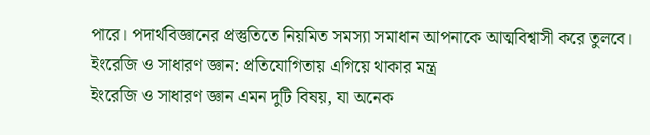পারে। পদার্থবিজ্ঞানের প্রস্তুতিতে নিয়মিত সমস্যা সমাধান আপনাকে আত্মবিশ্বাসী করে তুলবে।
ইংরেজি ও সাধারণ জ্ঞান: প্রতিযোগিতায় এগিয়ে থাকার মন্ত্র
ইংরেজি ও সাধারণ জ্ঞান এমন দুটি বিষয়, যা অনেক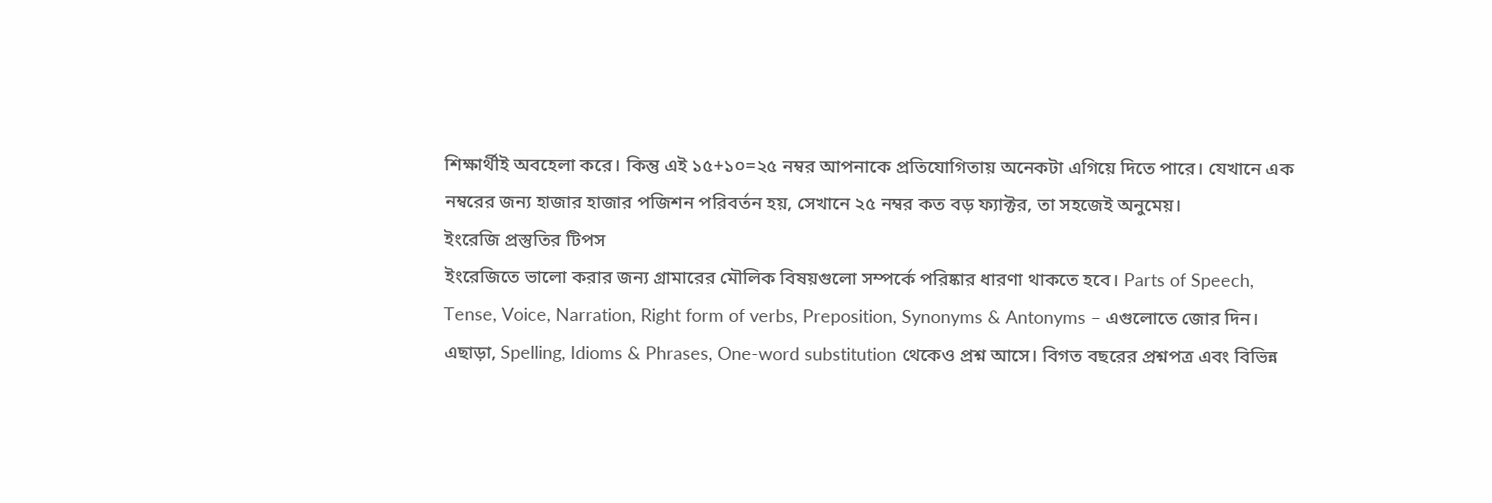শিক্ষার্থীই অবহেলা করে। কিন্তু এই ১৫+১০=২৫ নম্বর আপনাকে প্রতিযোগিতায় অনেকটা এগিয়ে দিতে পারে। যেখানে এক নম্বরের জন্য হাজার হাজার পজিশন পরিবর্তন হয়, সেখানে ২৫ নম্বর কত বড় ফ্যাক্টর, তা সহজেই অনুমেয়।
ইংরেজি প্রস্তুতির টিপস
ইংরেজিতে ভালো করার জন্য গ্রামারের মৌলিক বিষয়গুলো সম্পর্কে পরিষ্কার ধারণা থাকতে হবে। Parts of Speech, Tense, Voice, Narration, Right form of verbs, Preposition, Synonyms & Antonyms – এগুলোতে জোর দিন। এছাড়া, Spelling, Idioms & Phrases, One-word substitution থেকেও প্রশ্ন আসে। বিগত বছরের প্রশ্নপত্র এবং বিভিন্ন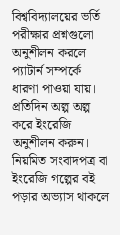বিশ্ববিদ্যালয়ের ভর্তি পরীক্ষার প্রশ্নগুলো অনুশীলন করলে প্যাটার্ন সম্পর্কে ধারণা পাওয়া যায়। প্রতিদিন অল্প অল্প করে ইংরেজি অনুশীলন করুন। নিয়মিত সংবাদপত্র বা ইংরেজি গল্পের বই পড়ার অভ্যাস থাকলে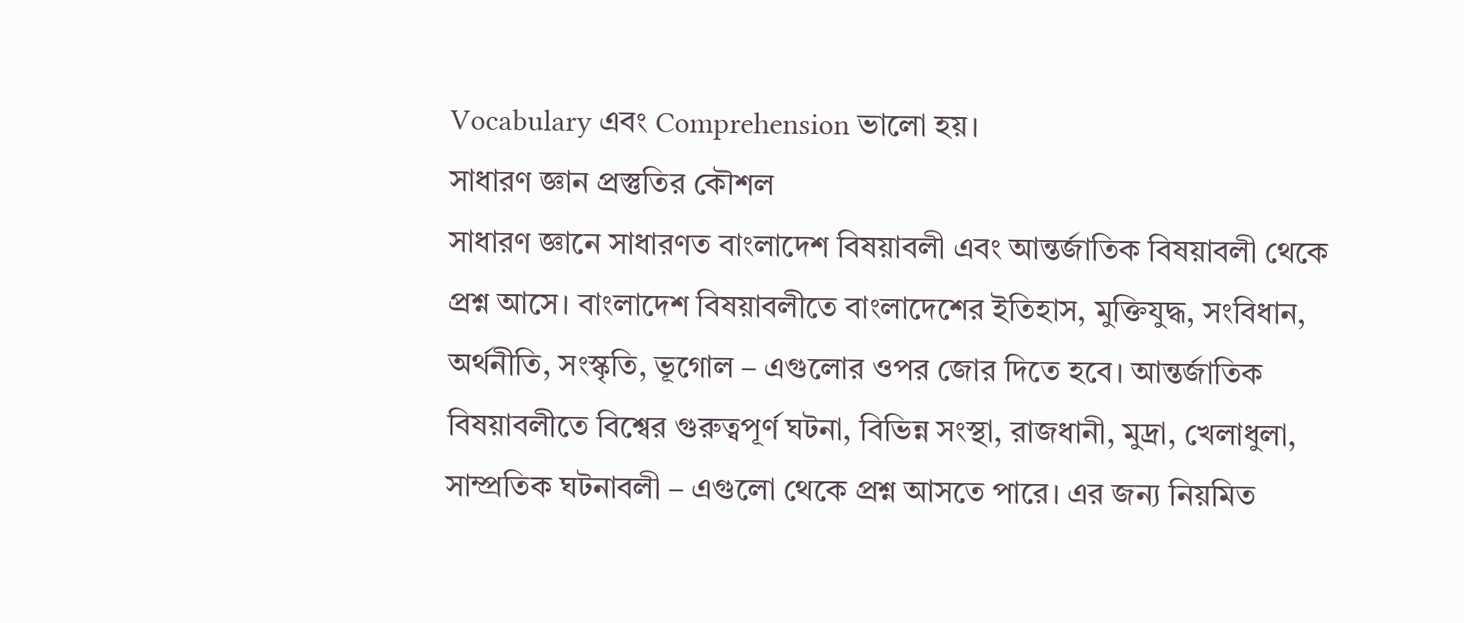Vocabulary এবং Comprehension ভালো হয়।
সাধারণ জ্ঞান প্রস্তুতির কৌশল
সাধারণ জ্ঞানে সাধারণত বাংলাদেশ বিষয়াবলী এবং আন্তর্জাতিক বিষয়াবলী থেকে প্রশ্ন আসে। বাংলাদেশ বিষয়াবলীতে বাংলাদেশের ইতিহাস, মুক্তিযুদ্ধ, সংবিধান, অর্থনীতি, সংস্কৃতি, ভূগোল – এগুলোর ওপর জোর দিতে হবে। আন্তর্জাতিক বিষয়াবলীতে বিশ্বের গুরুত্বপূর্ণ ঘটনা, বিভিন্ন সংস্থা, রাজধানী, মুদ্রা, খেলাধুলা, সাম্প্রতিক ঘটনাবলী – এগুলো থেকে প্রশ্ন আসতে পারে। এর জন্য নিয়মিত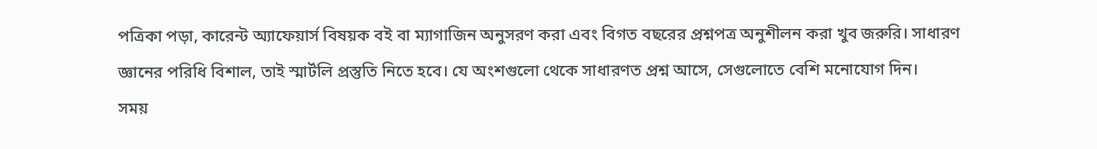পত্রিকা পড়া, কারেন্ট অ্যাফেয়ার্স বিষয়ক বই বা ম্যাগাজিন অনুসরণ করা এবং বিগত বছরের প্রশ্নপত্র অনুশীলন করা খুব জরুরি। সাধারণ জ্ঞানের পরিধি বিশাল, তাই স্মার্টলি প্রস্তুতি নিতে হবে। যে অংশগুলো থেকে সাধারণত প্রশ্ন আসে, সেগুলোতে বেশি মনোযোগ দিন।
সময়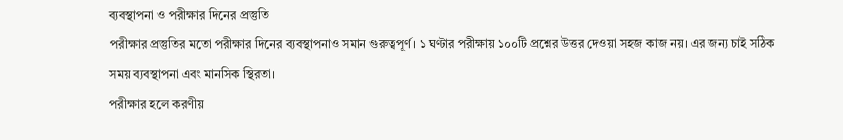ব্যবস্থাপনা ও পরীক্ষার দিনের প্রস্তুতি
পরীক্ষার প্রস্তুতির মতো পরীক্ষার দিনের ব্যবস্থাপনাও সমান গুরুত্বপূর্ণ। ১ ঘণ্টার পরীক্ষায় ১০০টি প্রশ্নের উত্তর দেওয়া সহজ কাজ নয়। এর জন্য চাই সঠিক সময় ব্যবস্থাপনা এবং মানসিক স্থিরতা।
পরীক্ষার হলে করণীয়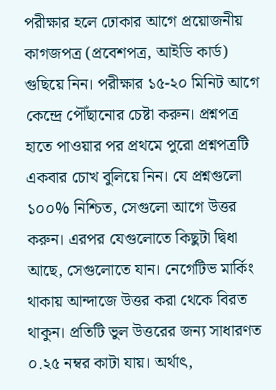পরীক্ষার হলে ঢোকার আগে প্রয়োজনীয় কাগজপত্র (প্রবেশপত্র, আইডি কার্ড) গুছিয়ে নিন। পরীক্ষার ১৫-২০ মিনিট আগে কেন্দ্রে পৌঁছানোর চেষ্টা করুন। প্রশ্নপত্র হাতে পাওয়ার পর প্রথমে পুরো প্রশ্নপত্রটি একবার চোখ বুলিয়ে নিন। যে প্রশ্নগুলো ১০০% নিশ্চিত, সেগুলো আগে উত্তর করুন। এরপর যেগুলোতে কিছুটা দ্বিধা আছে, সেগুলোতে যান। নেগেটিভ মার্কিং থাকায় আন্দাজে উত্তর করা থেকে বিরত থাকুন। প্রতিটি ভুল উত্তরের জন্য সাধারণত ০.২৫ নম্বর কাটা যায়। অর্থাৎ,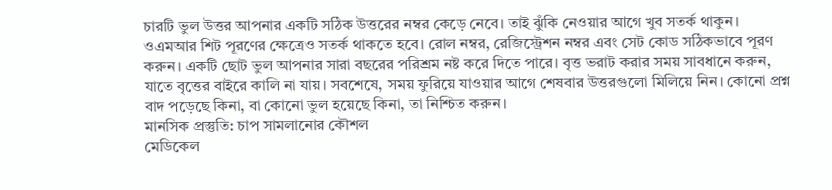চারটি ভুল উত্তর আপনার একটি সঠিক উত্তরের নম্বর কেড়ে নেবে। তাই ঝুঁকি নেওয়ার আগে খুব সতর্ক থাকুন।
ওএমআর শিট পূরণের ক্ষেত্রেও সতর্ক থাকতে হবে। রোল নম্বর, রেজিস্ট্রেশন নম্বর এবং সেট কোড সঠিকভাবে পূরণ করুন। একটি ছোট ভুল আপনার সারা বছরের পরিশ্রম নষ্ট করে দিতে পারে। বৃত্ত ভরাট করার সময় সাবধানে করুন, যাতে বৃত্তের বাইরে কালি না যায়। সবশেষে, সময় ফুরিয়ে যাওয়ার আগে শেষবার উত্তরগুলো মিলিয়ে নিন। কোনো প্রশ্ন বাদ পড়েছে কিনা, বা কোনো ভুল হয়েছে কিনা, তা নিশ্চিত করুন।
মানসিক প্রস্তুতি: চাপ সামলানোর কৌশল
মেডিকেল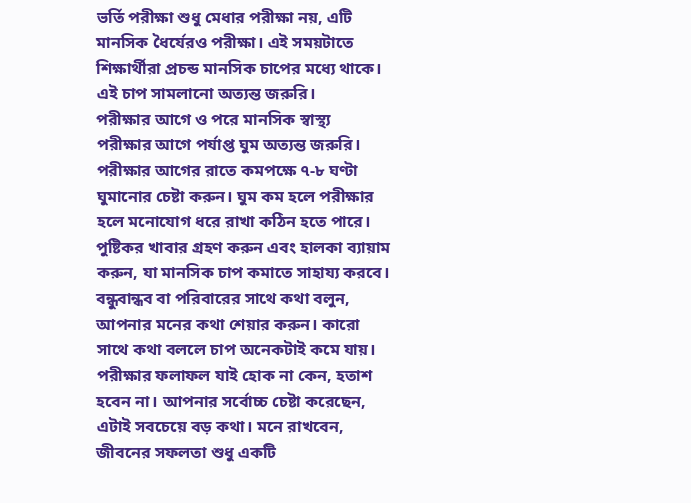ভর্তি পরীক্ষা শুধু মেধার পরীক্ষা নয়, এটি মানসিক ধৈর্যেরও পরীক্ষা। এই সময়টাতে শিক্ষার্থীরা প্রচন্ড মানসিক চাপের মধ্যে থাকে। এই চাপ সামলানো অত্যন্ত জরুরি।
পরীক্ষার আগে ও পরে মানসিক স্বাস্থ্য
পরীক্ষার আগে পর্যাপ্ত ঘুম অত্যন্ত জরুরি। পরীক্ষার আগের রাতে কমপক্ষে ৭-৮ ঘণ্টা ঘুমানোর চেষ্টা করুন। ঘুম কম হলে পরীক্ষার হলে মনোযোগ ধরে রাখা কঠিন হতে পারে। পুষ্টিকর খাবার গ্রহণ করুন এবং হালকা ব্যায়াম করুন, যা মানসিক চাপ কমাতে সাহায্য করবে। বন্ধুবান্ধব বা পরিবারের সাথে কথা বলুন, আপনার মনের কথা শেয়ার করুন। কারো সাথে কথা বললে চাপ অনেকটাই কমে যায়।
পরীক্ষার ফলাফল যাই হোক না কেন, হতাশ হবেন না। আপনার সর্বোচ্চ চেষ্টা করেছেন, এটাই সবচেয়ে বড় কথা। মনে রাখবেন, জীবনের সফলতা শুধু একটি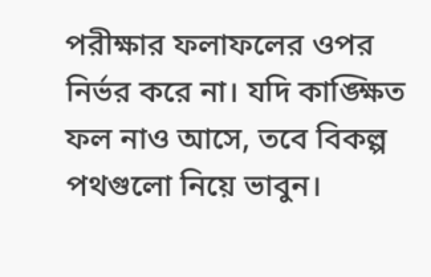পরীক্ষার ফলাফলের ওপর নির্ভর করে না। যদি কাঙ্ক্ষিত ফল নাও আসে, তবে বিকল্প পথগুলো নিয়ে ভাবুন।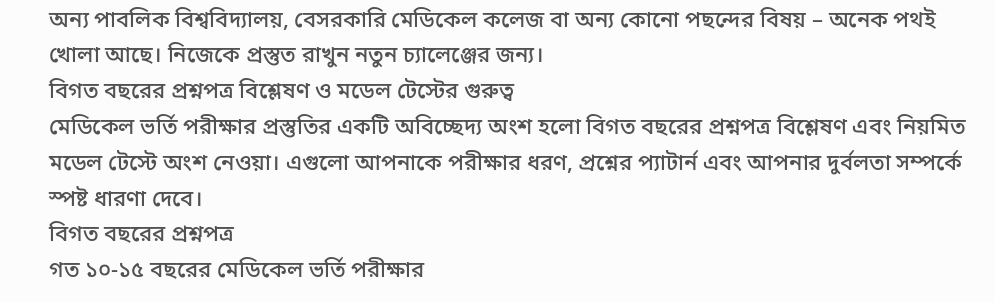অন্য পাবলিক বিশ্ববিদ্যালয়, বেসরকারি মেডিকেল কলেজ বা অন্য কোনো পছন্দের বিষয় – অনেক পথই খোলা আছে। নিজেকে প্রস্তুত রাখুন নতুন চ্যালেঞ্জের জন্য।
বিগত বছরের প্রশ্নপত্র বিশ্লেষণ ও মডেল টেস্টের গুরুত্ব
মেডিকেল ভর্তি পরীক্ষার প্রস্তুতির একটি অবিচ্ছেদ্য অংশ হলো বিগত বছরের প্রশ্নপত্র বিশ্লেষণ এবং নিয়মিত মডেল টেস্টে অংশ নেওয়া। এগুলো আপনাকে পরীক্ষার ধরণ, প্রশ্নের প্যাটার্ন এবং আপনার দুর্বলতা সম্পর্কে স্পষ্ট ধারণা দেবে।
বিগত বছরের প্রশ্নপত্র
গত ১০-১৫ বছরের মেডিকেল ভর্তি পরীক্ষার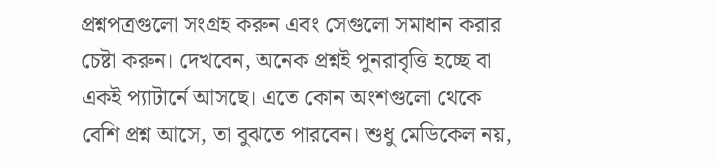প্রশ্নপত্রগুলো সংগ্রহ করুন এবং সেগুলো সমাধান করার চেষ্টা করুন। দেখবেন, অনেক প্রশ্নই পুনরাবৃত্তি হচ্ছে বা একই প্যাটার্নে আসছে। এতে কোন অংশগুলো থেকে বেশি প্রশ্ন আসে, তা বুঝতে পারবেন। শুধু মেডিকেল নয়,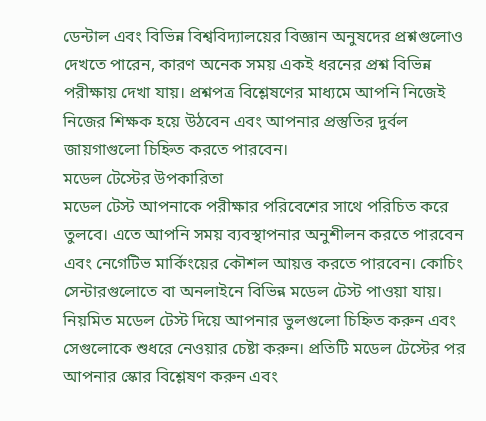ডেন্টাল এবং বিভিন্ন বিশ্ববিদ্যালয়ের বিজ্ঞান অনুষদের প্রশ্নগুলোও দেখতে পারেন, কারণ অনেক সময় একই ধরনের প্রশ্ন বিভিন্ন পরীক্ষায় দেখা যায়। প্রশ্নপত্র বিশ্লেষণের মাধ্যমে আপনি নিজেই নিজের শিক্ষক হয়ে উঠবেন এবং আপনার প্রস্তুতির দুর্বল জায়গাগুলো চিহ্নিত করতে পারবেন।
মডেল টেস্টের উপকারিতা
মডেল টেস্ট আপনাকে পরীক্ষার পরিবেশের সাথে পরিচিত করে তুলবে। এতে আপনি সময় ব্যবস্থাপনার অনুশীলন করতে পারবেন এবং নেগেটিভ মার্কিংয়ের কৌশল আয়ত্ত করতে পারবেন। কোচিং সেন্টারগুলোতে বা অনলাইনে বিভিন্ন মডেল টেস্ট পাওয়া যায়। নিয়মিত মডেল টেস্ট দিয়ে আপনার ভুলগুলো চিহ্নিত করুন এবং সেগুলোকে শুধরে নেওয়ার চেষ্টা করুন। প্রতিটি মডেল টেস্টের পর আপনার স্কোর বিশ্লেষণ করুন এবং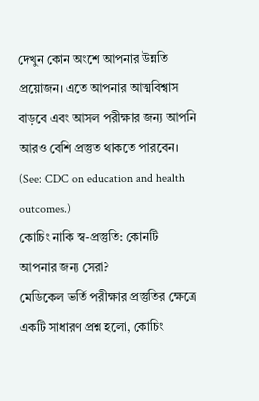দেখুন কোন অংশে আপনার উন্নতি প্রয়োজন। এতে আপনার আত্মবিশ্বাস বাড়বে এবং আসল পরীক্ষার জন্য আপনি আরও বেশি প্রস্তুত থাকতে পারবেন। (See: CDC on education and health outcomes.)
কোচিং নাকি স্ব-প্রস্তুতি: কোনটি আপনার জন্য সেরা?
মেডিকেল ভর্তি পরীক্ষার প্রস্তুতির ক্ষেত্রে একটি সাধারণ প্রশ্ন হলো, কোচিং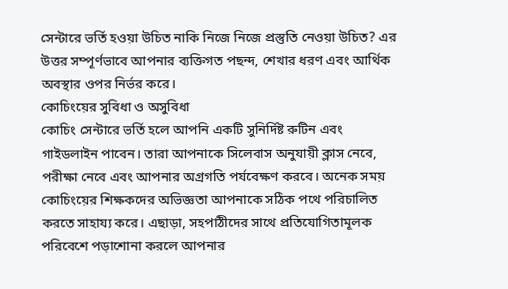সেন্টারে ভর্তি হওয়া উচিত নাকি নিজে নিজে প্রস্তুতি নেওয়া উচিত? এর উত্তর সম্পূর্ণভাবে আপনার ব্যক্তিগত পছন্দ, শেখার ধরণ এবং আর্থিক অবস্থার ওপর নির্ভর করে।
কোচিংয়ের সুবিধা ও অসুবিধা
কোচিং সেন্টারে ভর্তি হলে আপনি একটি সুনির্দিষ্ট রুটিন এবং গাইডলাইন পাবেন। তারা আপনাকে সিলেবাস অনুযায়ী ক্লাস নেবে, পরীক্ষা নেবে এবং আপনার অগ্রগতি পর্যবেক্ষণ করবে। অনেক সময় কোচিংয়ের শিক্ষকদের অভিজ্ঞতা আপনাকে সঠিক পথে পরিচালিত করতে সাহায্য করে। এছাড়া, সহপাঠীদের সাথে প্রতিযোগিতামূলক পরিবেশে পড়াশোনা করলে আপনার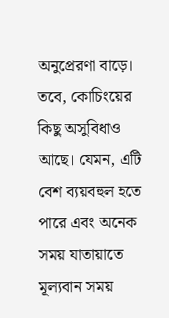অনুপ্রেরণা বাড়ে। তবে, কোচিংয়ের কিছু অসুবিধাও আছে। যেমন, এটি বেশ ব্যয়বহুল হতে পারে এবং অনেক সময় যাতায়াতে মূল্যবান সময়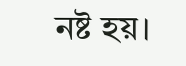নষ্ট হয়।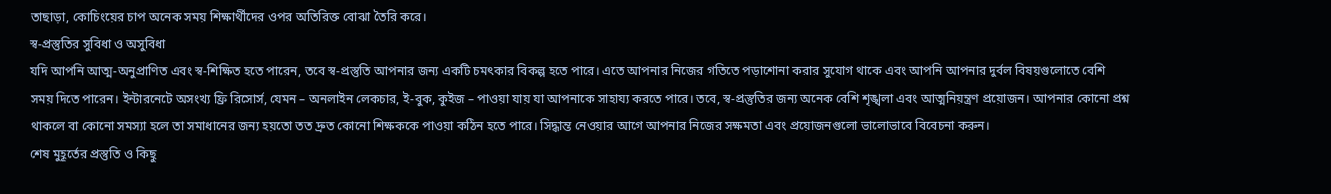তাছাড়া, কোচিংয়ের চাপ অনেক সময় শিক্ষার্থীদের ওপর অতিরিক্ত বোঝা তৈরি করে।
স্ব-প্রস্তুতির সুবিধা ও অসুবিধা
যদি আপনি আত্ম-অনুপ্রাণিত এবং স্ব-শিক্ষিত হতে পারেন, তবে স্ব-প্রস্তুতি আপনার জন্য একটি চমৎকার বিকল্প হতে পারে। এতে আপনার নিজের গতিতে পড়াশোনা করার সুযোগ থাকে এবং আপনি আপনার দুর্বল বিষয়গুলোতে বেশি সময় দিতে পারেন। ইন্টারনেটে অসংখ্য ফ্রি রিসোর্স, যেমন – অনলাইন লেকচার, ই-বুক, কুইজ – পাওয়া যায় যা আপনাকে সাহায্য করতে পারে। তবে, স্ব-প্রস্তুতির জন্য অনেক বেশি শৃঙ্খলা এবং আত্মনিয়ন্ত্রণ প্রয়োজন। আপনার কোনো প্রশ্ন থাকলে বা কোনো সমস্যা হলে তা সমাধানের জন্য হয়তো তত দ্রুত কোনো শিক্ষককে পাওয়া কঠিন হতে পারে। সিদ্ধান্ত নেওয়ার আগে আপনার নিজের সক্ষমতা এবং প্রয়োজনগুলো ভালোভাবে বিবেচনা করুন।
শেষ মুহূর্তের প্রস্তুতি ও কিছু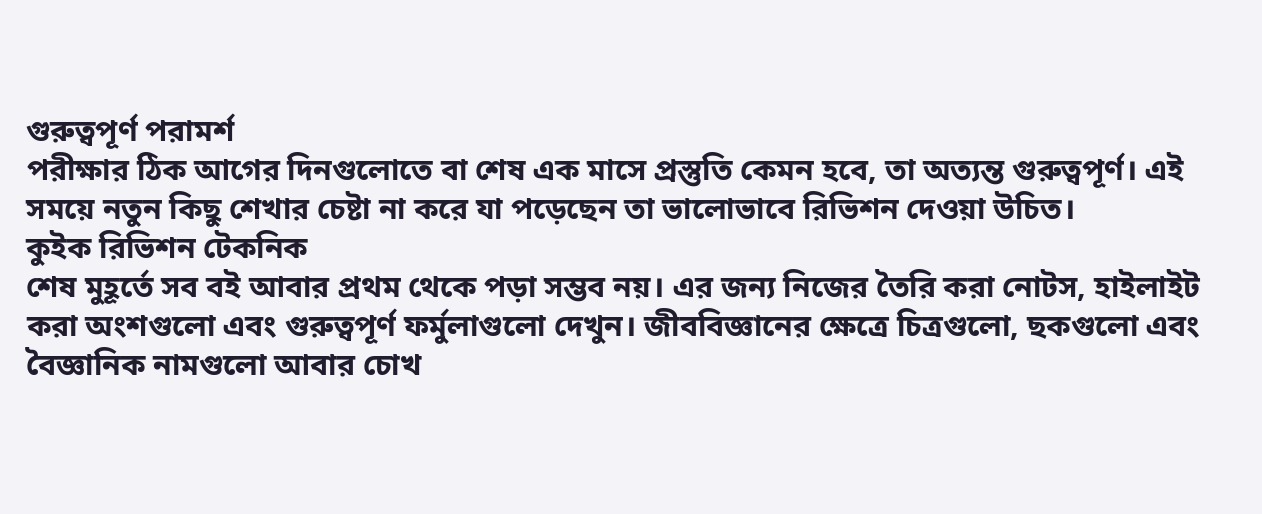গুরুত্বপূর্ণ পরামর্শ
পরীক্ষার ঠিক আগের দিনগুলোতে বা শেষ এক মাসে প্রস্তুতি কেমন হবে, তা অত্যন্ত গুরুত্বপূর্ণ। এই সময়ে নতুন কিছু শেখার চেষ্টা না করে যা পড়েছেন তা ভালোভাবে রিভিশন দেওয়া উচিত।
কুইক রিভিশন টেকনিক
শেষ মুহূর্তে সব বই আবার প্রথম থেকে পড়া সম্ভব নয়। এর জন্য নিজের তৈরি করা নোটস, হাইলাইট করা অংশগুলো এবং গুরুত্বপূর্ণ ফর্মুলাগুলো দেখুন। জীববিজ্ঞানের ক্ষেত্রে চিত্রগুলো, ছকগুলো এবং বৈজ্ঞানিক নামগুলো আবার চোখ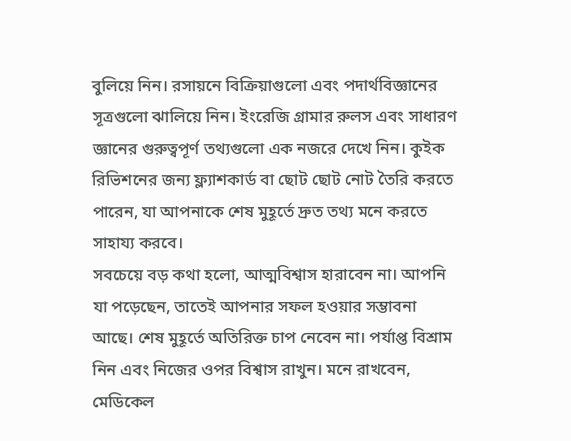বুলিয়ে নিন। রসায়নে বিক্রিয়াগুলো এবং পদার্থবিজ্ঞানের সূত্রগুলো ঝালিয়ে নিন। ইংরেজি গ্রামার রুলস এবং সাধারণ জ্ঞানের গুরুত্বপূর্ণ তথ্যগুলো এক নজরে দেখে নিন। কুইক রিভিশনের জন্য ফ্ল্যাশকার্ড বা ছোট ছোট নোট তৈরি করতে পারেন, যা আপনাকে শেষ মুহূর্তে দ্রুত তথ্য মনে করতে সাহায্য করবে।
সবচেয়ে বড় কথা হলো, আত্মবিশ্বাস হারাবেন না। আপনি যা পড়েছেন, তাতেই আপনার সফল হওয়ার সম্ভাবনা আছে। শেষ মুহূর্তে অতিরিক্ত চাপ নেবেন না। পর্যাপ্ত বিশ্রাম নিন এবং নিজের ওপর বিশ্বাস রাখুন। মনে রাখবেন, মেডিকেল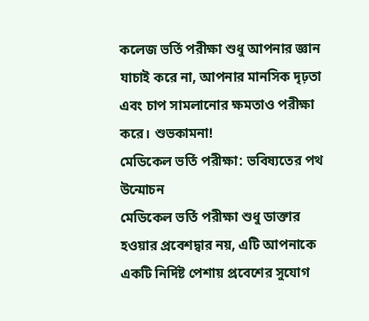কলেজ ভর্তি পরীক্ষা শুধু আপনার জ্ঞান যাচাই করে না, আপনার মানসিক দৃঢ়তা এবং চাপ সামলানোর ক্ষমতাও পরীক্ষা করে। শুভকামনা!
মেডিকেল ভর্তি পরীক্ষা: ভবিষ্যতের পথ উন্মোচন
মেডিকেল ভর্তি পরীক্ষা শুধু ডাক্তার হওয়ার প্রবেশদ্বার নয়, এটি আপনাকে একটি নির্দিষ্ট পেশায় প্রবেশের সুযোগ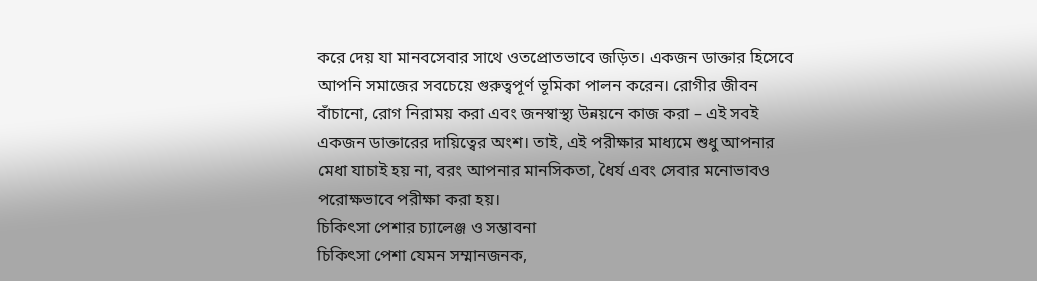করে দেয় যা মানবসেবার সাথে ওতপ্রোতভাবে জড়িত। একজন ডাক্তার হিসেবে আপনি সমাজের সবচেয়ে গুরুত্বপূর্ণ ভূমিকা পালন করেন। রোগীর জীবন বাঁচানো, রোগ নিরাময় করা এবং জনস্বাস্থ্য উন্নয়নে কাজ করা – এই সবই একজন ডাক্তারের দায়িত্বের অংশ। তাই, এই পরীক্ষার মাধ্যমে শুধু আপনার মেধা যাচাই হয় না, বরং আপনার মানসিকতা, ধৈর্য এবং সেবার মনোভাবও পরোক্ষভাবে পরীক্ষা করা হয়।
চিকিৎসা পেশার চ্যালেঞ্জ ও সম্ভাবনা
চিকিৎসা পেশা যেমন সম্মানজনক,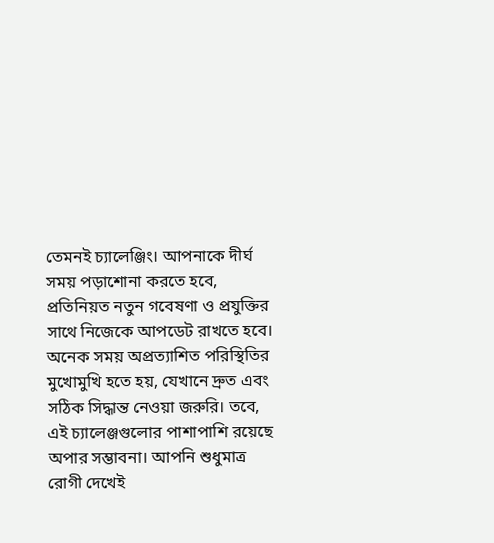তেমনই চ্যালেঞ্জিং। আপনাকে দীর্ঘ সময় পড়াশোনা করতে হবে, প্রতিনিয়ত নতুন গবেষণা ও প্রযুক্তির সাথে নিজেকে আপডেট রাখতে হবে। অনেক সময় অপ্রত্যাশিত পরিস্থিতির মুখোমুখি হতে হয়, যেখানে দ্রুত এবং সঠিক সিদ্ধান্ত নেওয়া জরুরি। তবে, এই চ্যালেঞ্জগুলোর পাশাপাশি রয়েছে অপার সম্ভাবনা। আপনি শুধুমাত্র রোগী দেখেই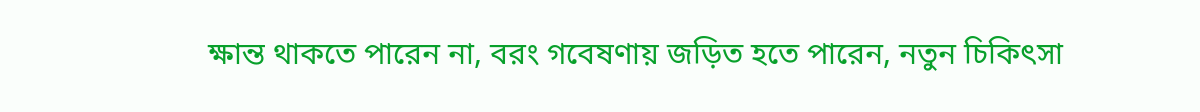ক্ষান্ত থাকতে পারেন না, বরং গবেষণায় জড়িত হতে পারেন, নতুন চিকিৎসা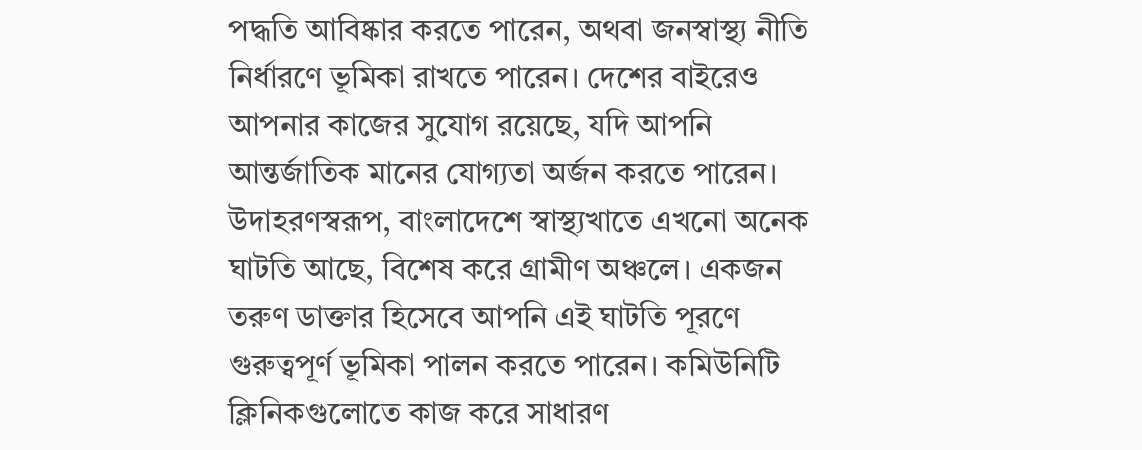পদ্ধতি আবিষ্কার করতে পারেন, অথবা জনস্বাস্থ্য নীতি নির্ধারণে ভূমিকা রাখতে পারেন। দেশের বাইরেও আপনার কাজের সুযোগ রয়েছে, যদি আপনি আন্তর্জাতিক মানের যোগ্যতা অর্জন করতে পারেন।
উদাহরণস্বরূপ, বাংলাদেশে স্বাস্থ্যখাতে এখনো অনেক ঘাটতি আছে, বিশেষ করে গ্রামীণ অঞ্চলে। একজন তরুণ ডাক্তার হিসেবে আপনি এই ঘাটতি পূরণে গুরুত্বপূর্ণ ভূমিকা পালন করতে পারেন। কমিউনিটি ক্লিনিকগুলোতে কাজ করে সাধারণ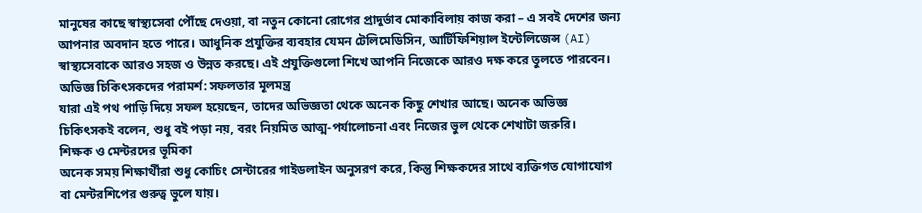মানুষের কাছে স্বাস্থ্যসেবা পৌঁছে দেওয়া, বা নতুন কোনো রোগের প্রাদুর্ভাব মোকাবিলায় কাজ করা – এ সবই দেশের জন্য আপনার অবদান হতে পারে। আধুনিক প্রযুক্তির ব্যবহার যেমন টেলিমেডিসিন, আর্টিফিশিয়াল ইন্টেলিজেন্স (AI) স্বাস্থ্যসেবাকে আরও সহজ ও উন্নত করছে। এই প্রযুক্তিগুলো শিখে আপনি নিজেকে আরও দক্ষ করে তুলতে পারবেন।
অভিজ্ঞ চিকিৎসকদের পরামর্শ: সফলতার মূলমন্ত্র
যারা এই পথ পাড়ি দিয়ে সফল হয়েছেন, তাদের অভিজ্ঞতা থেকে অনেক কিছু শেখার আছে। অনেক অভিজ্ঞ চিকিৎসকই বলেন, শুধু বই পড়া নয়, বরং নিয়মিত আত্ম-পর্যালোচনা এবং নিজের ভুল থেকে শেখাটা জরুরি।
শিক্ষক ও মেন্টরদের ভূমিকা
অনেক সময় শিক্ষার্থীরা শুধু কোচিং সেন্টারের গাইডলাইন অনুসরণ করে, কিন্তু শিক্ষকদের সাথে ব্যক্তিগত যোগাযোগ বা মেন্টরশিপের গুরুত্ব ভুলে যায়।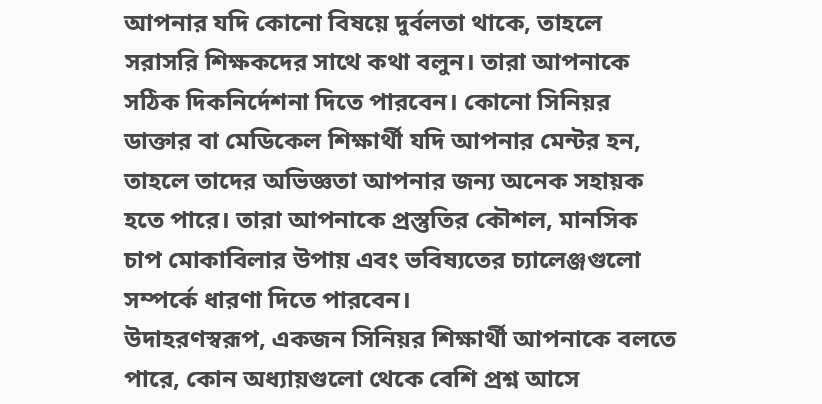আপনার যদি কোনো বিষয়ে দুর্বলতা থাকে, তাহলে সরাসরি শিক্ষকদের সাথে কথা বলুন। তারা আপনাকে সঠিক দিকনির্দেশনা দিতে পারবেন। কোনো সিনিয়র ডাক্তার বা মেডিকেল শিক্ষার্থী যদি আপনার মেন্টর হন, তাহলে তাদের অভিজ্ঞতা আপনার জন্য অনেক সহায়ক হতে পারে। তারা আপনাকে প্রস্তুতির কৌশল, মানসিক চাপ মোকাবিলার উপায় এবং ভবিষ্যতের চ্যালেঞ্জগুলো সম্পর্কে ধারণা দিতে পারবেন।
উদাহরণস্বরূপ, একজন সিনিয়র শিক্ষার্থী আপনাকে বলতে পারে, কোন অধ্যায়গুলো থেকে বেশি প্রশ্ন আসে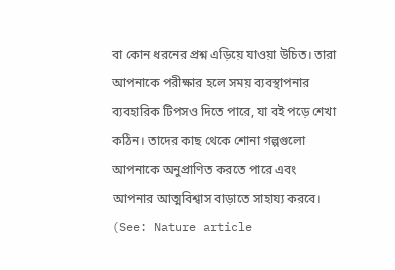বা কোন ধরনের প্রশ্ন এড়িয়ে যাওয়া উচিত। তারা আপনাকে পরীক্ষার হলে সময় ব্যবস্থাপনার ব্যবহারিক টিপসও দিতে পারে, যা বই পড়ে শেখা কঠিন। তাদের কাছ থেকে শোনা গল্পগুলো আপনাকে অনুপ্রাণিত করতে পারে এবং আপনার আত্মবিশ্বাস বাড়াতে সাহায্য করবে। (See: Nature article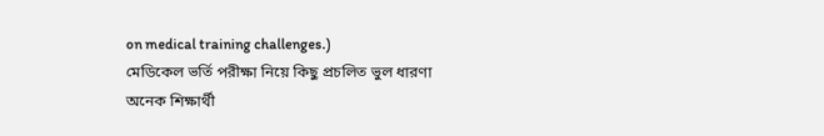on medical training challenges.)
মেডিকেল ভর্তি পরীক্ষা নিয়ে কিছু প্রচলিত ভুল ধারণা
অনেক শিক্ষার্থী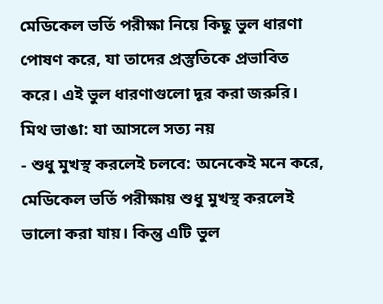মেডিকেল ভর্তি পরীক্ষা নিয়ে কিছু ভুল ধারণা পোষণ করে, যা তাদের প্রস্তুতিকে প্রভাবিত করে। এই ভুল ধারণাগুলো দূর করা জরুরি।
মিথ ভাঙা: যা আসলে সত্য নয়
- শুধু মুখস্থ করলেই চলবে: অনেকেই মনে করে, মেডিকেল ভর্তি পরীক্ষায় শুধু মুখস্থ করলেই ভালো করা যায়। কিন্তু এটি ভুল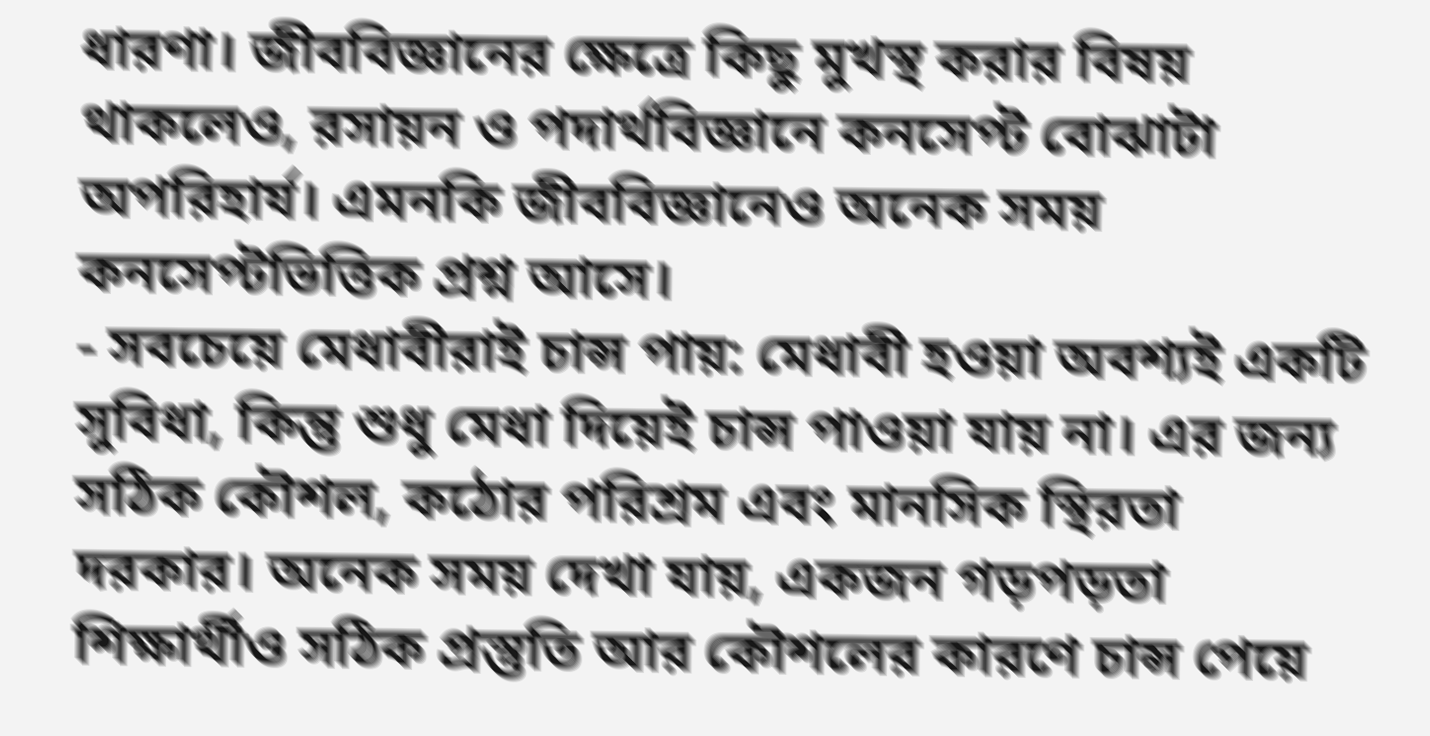ধারণা। জীববিজ্ঞানের ক্ষেত্রে কিছু মুখস্থ করার বিষয় থাকলেও, রসায়ন ও পদার্থবিজ্ঞানে কনসেপ্ট বোঝাটা অপরিহার্য। এমনকি জীববিজ্ঞানেও অনেক সময় কনসেপ্টভিত্তিক প্রশ্ন আসে।
- সবচেয়ে মেধাবীরাই চান্স পায়: মেধাবী হওয়া অবশ্যই একটি সুবিধা, কিন্তু শুধু মেধা দিয়েই চান্স পাওয়া যায় না। এর জন্য সঠিক কৌশল, কঠোর পরিশ্রম এবং মানসিক স্থিরতা দরকার। অনেক সময় দেখা যায়, একজন গড়পড়তা শিক্ষার্থীও সঠিক প্রস্তুতি আর কৌশলের কারণে চান্স পেয়ে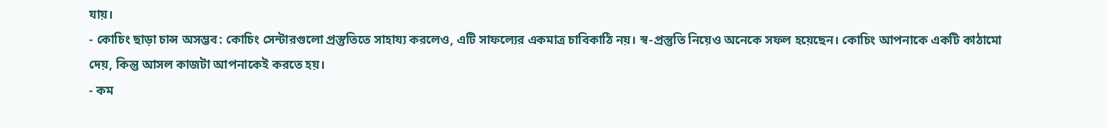যায়।
- কোচিং ছাড়া চান্স অসম্ভব: কোচিং সেন্টারগুলো প্রস্তুতিতে সাহায্য করলেও, এটি সাফল্যের একমাত্র চাবিকাঠি নয়। স্ব-প্রস্তুতি নিয়েও অনেকে সফল হয়েছেন। কোচিং আপনাকে একটি কাঠামো দেয়, কিন্তু আসল কাজটা আপনাকেই করতে হয়।
- কম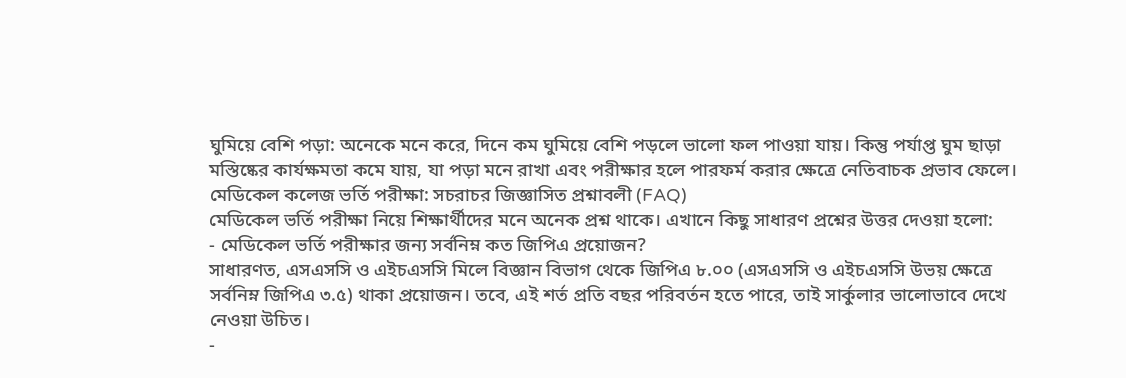ঘুমিয়ে বেশি পড়া: অনেকে মনে করে, দিনে কম ঘুমিয়ে বেশি পড়লে ভালো ফল পাওয়া যায়। কিন্তু পর্যাপ্ত ঘুম ছাড়া মস্তিষ্কের কার্যক্ষমতা কমে যায়, যা পড়া মনে রাখা এবং পরীক্ষার হলে পারফর্ম করার ক্ষেত্রে নেতিবাচক প্রভাব ফেলে।
মেডিকেল কলেজ ভর্তি পরীক্ষা: সচরাচর জিজ্ঞাসিত প্রশ্নাবলী (FAQ)
মেডিকেল ভর্তি পরীক্ষা নিয়ে শিক্ষার্থীদের মনে অনেক প্রশ্ন থাকে। এখানে কিছু সাধারণ প্রশ্নের উত্তর দেওয়া হলো:
- মেডিকেল ভর্তি পরীক্ষার জন্য সর্বনিম্ন কত জিপিএ প্রয়োজন?
সাধারণত, এসএসসি ও এইচএসসি মিলে বিজ্ঞান বিভাগ থেকে জিপিএ ৮.০০ (এসএসসি ও এইচএসসি উভয় ক্ষেত্রে সর্বনিম্ন জিপিএ ৩.৫) থাকা প্রয়োজন। তবে, এই শর্ত প্রতি বছর পরিবর্তন হতে পারে, তাই সার্কুলার ভালোভাবে দেখে নেওয়া উচিত।
-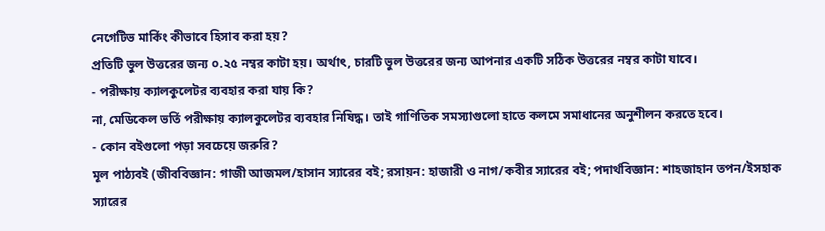নেগেটিভ মার্কিং কীভাবে হিসাব করা হয়?
প্রতিটি ভুল উত্তরের জন্য ০.২৫ নম্বর কাটা হয়। অর্থাৎ, চারটি ভুল উত্তরের জন্য আপনার একটি সঠিক উত্তরের নম্বর কাটা যাবে।
- পরীক্ষায় ক্যালকুলেটর ব্যবহার করা যায় কি?
না, মেডিকেল ভর্তি পরীক্ষায় ক্যালকুলেটর ব্যবহার নিষিদ্ধ। তাই গাণিতিক সমস্যাগুলো হাতে কলমে সমাধানের অনুশীলন করতে হবে।
- কোন বইগুলো পড়া সবচেয়ে জরুরি?
মূল পাঠ্যবই (জীববিজ্ঞান: গাজী আজমল/হাসান স্যারের বই; রসায়ন: হাজারী ও নাগ/কবীর স্যারের বই; পদার্থবিজ্ঞান: শাহজাহান তপন/ইসহাক স্যারের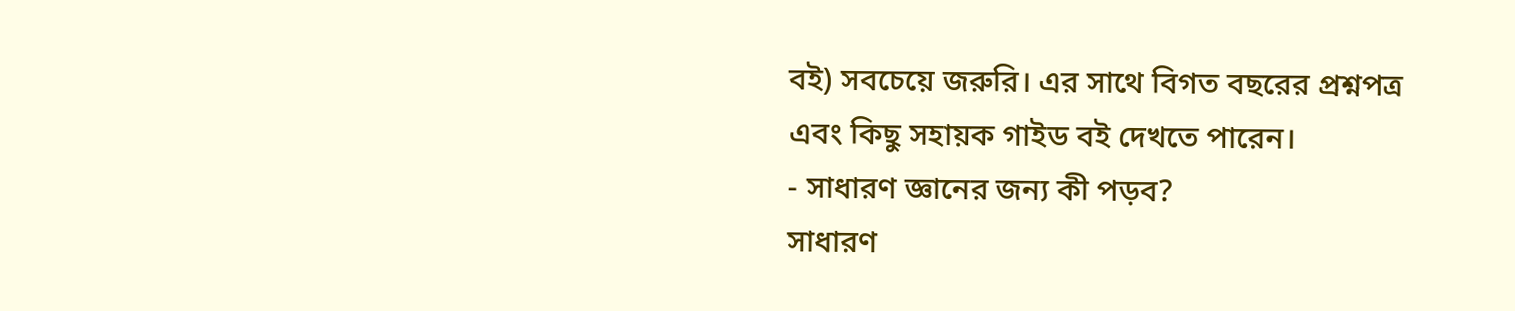বই) সবচেয়ে জরুরি। এর সাথে বিগত বছরের প্রশ্নপত্র এবং কিছু সহায়ক গাইড বই দেখতে পারেন।
- সাধারণ জ্ঞানের জন্য কী পড়ব?
সাধারণ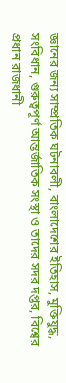জ্ঞানের জন্য সাম্প্রতিক ঘটনাবলী, বাংলাদেশের ইতিহাস, মুক্তিযুদ্ধ, সংবিধান, গুরুত্বপূর্ণ আন্তর্জাতিক সংস্থা ও তাদের সদর দপ্তর, বিশ্বের প্রধান রাজধানী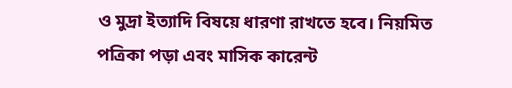ও মুদ্রা ইত্যাদি বিষয়ে ধারণা রাখতে হবে। নিয়মিত পত্রিকা পড়া এবং মাসিক কারেন্ট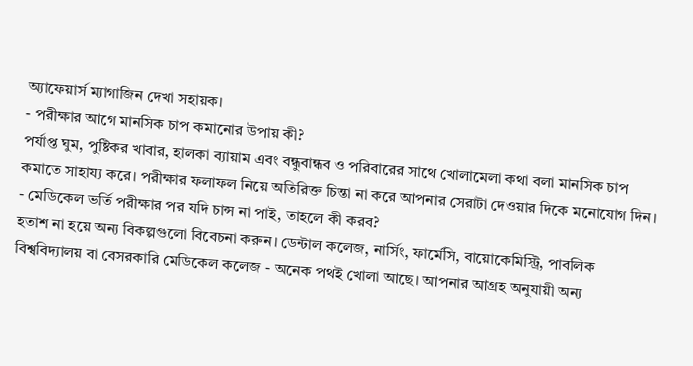অ্যাফেয়ার্স ম্যাগাজিন দেখা সহায়ক।
- পরীক্ষার আগে মানসিক চাপ কমানোর উপায় কী?
পর্যাপ্ত ঘুম, পুষ্টিকর খাবার, হালকা ব্যায়াম এবং বন্ধুবান্ধব ও পরিবারের সাথে খোলামেলা কথা বলা মানসিক চাপ কমাতে সাহায্য করে। পরীক্ষার ফলাফল নিয়ে অতিরিক্ত চিন্তা না করে আপনার সেরাটা দেওয়ার দিকে মনোযোগ দিন।
- মেডিকেল ভর্তি পরীক্ষার পর যদি চান্স না পাই, তাহলে কী করব?
হতাশ না হয়ে অন্য বিকল্পগুলো বিবেচনা করুন। ডেন্টাল কলেজ, নার্সিং, ফার্মেসি, বায়োকেমিস্ট্রি, পাবলিক বিশ্ববিদ্যালয় বা বেসরকারি মেডিকেল কলেজ - অনেক পথই খোলা আছে। আপনার আগ্রহ অনুযায়ী অন্য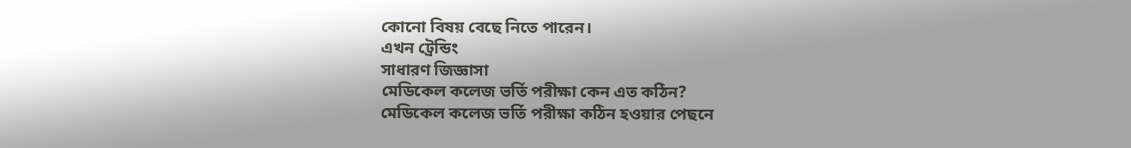কোনো বিষয় বেছে নিতে পারেন।
এখন ট্রেন্ডিং
সাধারণ জিজ্ঞাসা
মেডিকেল কলেজ ভর্তি পরীক্ষা কেন এত কঠিন?
মেডিকেল কলেজ ভর্তি পরীক্ষা কঠিন হওয়ার পেছনে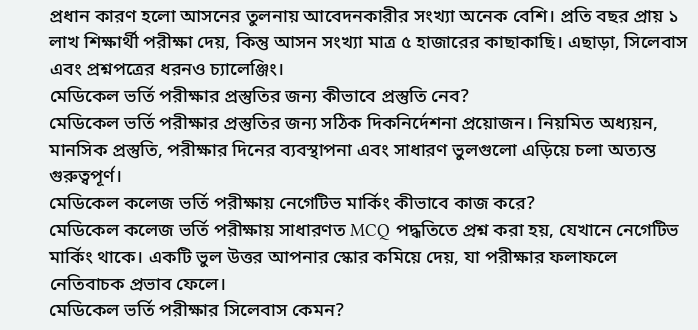প্রধান কারণ হলো আসনের তুলনায় আবেদনকারীর সংখ্যা অনেক বেশি। প্রতি বছর প্রায় ১ লাখ শিক্ষার্থী পরীক্ষা দেয়, কিন্তু আসন সংখ্যা মাত্র ৫ হাজারের কাছাকাছি। এছাড়া, সিলেবাস এবং প্রশ্নপত্রের ধরনও চ্যালেঞ্জিং।
মেডিকেল ভর্তি পরীক্ষার প্রস্তুতির জন্য কীভাবে প্রস্তুতি নেব?
মেডিকেল ভর্তি পরীক্ষার প্রস্তুতির জন্য সঠিক দিকনির্দেশনা প্রয়োজন। নিয়মিত অধ্যয়ন, মানসিক প্রস্তুতি, পরীক্ষার দিনের ব্যবস্থাপনা এবং সাধারণ ভুলগুলো এড়িয়ে চলা অত্যন্ত গুরুত্বপূর্ণ।
মেডিকেল কলেজ ভর্তি পরীক্ষায় নেগেটিভ মার্কিং কীভাবে কাজ করে?
মেডিকেল কলেজ ভর্তি পরীক্ষায় সাধারণত MCQ পদ্ধতিতে প্রশ্ন করা হয়, যেখানে নেগেটিভ মার্কিং থাকে। একটি ভুল উত্তর আপনার স্কোর কমিয়ে দেয়, যা পরীক্ষার ফলাফলে নেতিবাচক প্রভাব ফেলে।
মেডিকেল ভর্তি পরীক্ষার সিলেবাস কেমন?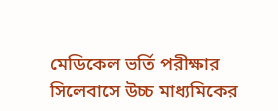মেডিকেল ভর্তি পরীক্ষার সিলেবাসে উচ্চ মাধ্যমিকের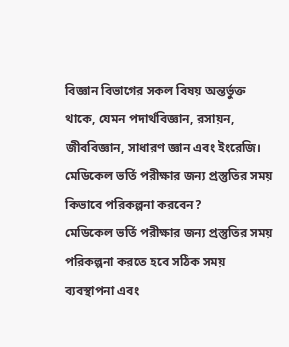বিজ্ঞান বিভাগের সকল বিষয় অন্তর্ভুক্ত থাকে, যেমন পদার্থবিজ্ঞান, রসায়ন, জীববিজ্ঞান, সাধারণ জ্ঞান এবং ইংরেজি।
মেডিকেল ভর্তি পরীক্ষার জন্য প্রস্তুতির সময় কিভাবে পরিকল্পনা করবেন?
মেডিকেল ভর্তি পরীক্ষার জন্য প্রস্তুতির সময় পরিকল্পনা করতে হবে সঠিক সময় ব্যবস্থাপনা এবং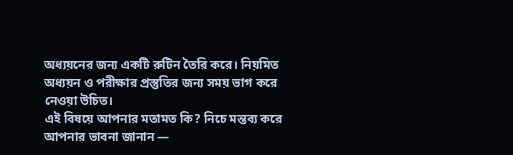অধ্যয়নের জন্য একটি রুটিন তৈরি করে। নিয়মিত অধ্যয়ন ও পরীক্ষার প্রস্তুতির জন্য সময় ভাগ করে নেওয়া উচিত।
এই বিষয়ে আপনার মতামত কি? নিচে মন্তব্য করে আপনার ভাবনা জানান —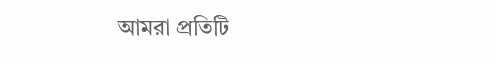আমরা প্রতিটি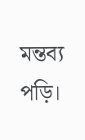মন্তব্য পড়ি।